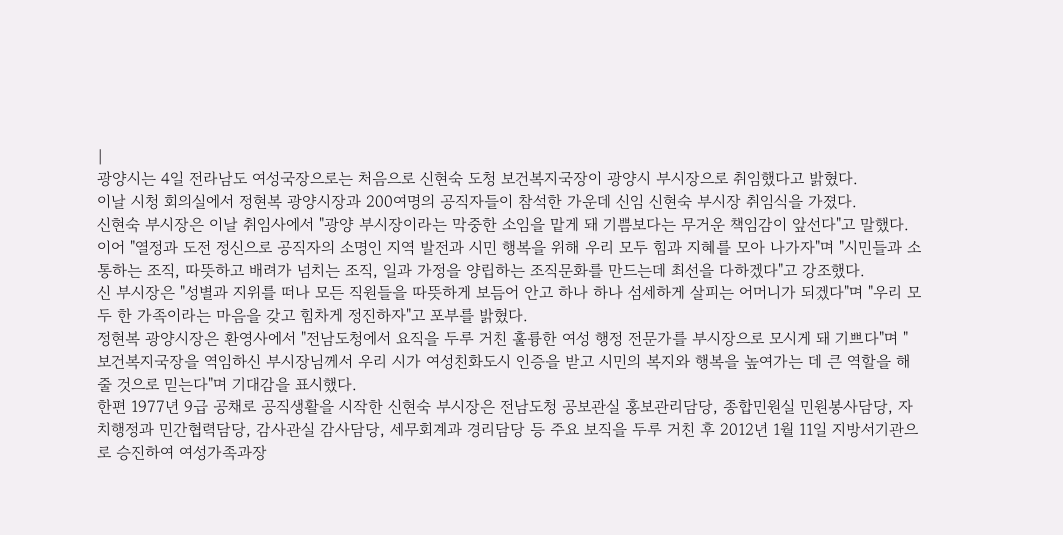|
광양시는 4일 전라남도 여성국장으로는 처음으로 신현숙 도청 보건복지국장이 광양시 부시장으로 취임했다고 밝혔다.
이날 시청 회의실에서 정현복 광양시장과 200여명의 공직자들이 참석한 가운데 신임 신현숙 부시장 취임식을 가졌다.
신현숙 부시장은 이날 취임사에서 "광양 부시장이라는 막중한 소임을 맡게 돼 기쁨보다는 무거운 책임감이 앞선다"고 말했다.
이어 "열정과 도전 정신으로 공직자의 소명인 지역 발전과 시민 행복을 위해 우리 모두 힘과 지혜를 모아 나가자"며 "시민들과 소통하는 조직, 따뜻하고 배려가 넘치는 조직, 일과 가정을 양립하는 조직문화를 만드는데 최선을 다하겠다"고 강조했다.
신 부시장은 "성별과 지위를 떠나 모든 직원들을 따뜻하게 보듬어 안고 하나 하나 섬세하게 살피는 어머니가 되겠다"며 "우리 모두 한 가족이라는 마음을 갖고 힘차게 정진하자"고 포부를 밝혔다.
정현복 광양시장은 환영사에서 "전남도청에서 요직을 두루 거친 훌륭한 여성 행정 전문가를 부시장으로 모시게 돼 기쁘다"며 "보건복지국장을 역임하신 부시장님께서 우리 시가 여성친화도시 인증을 받고 시민의 복지와 행복을 높여가는 데 큰 역할을 해 줄 것으로 믿는다"며 기대감을 표시했다.
한편 1977년 9급 공채로 공직생활을 시작한 신현숙 부시장은 전남도청 공보관실 홍보관리담당, 종합민원실 민원봉사담당, 자치행정과 민간협력담당, 감사관실 감사담당, 세무회계과 경리담당 등 주요 보직을 두루 거친 후 2012년 1월 11일 지방서기관으로 승진하여 여성가족과장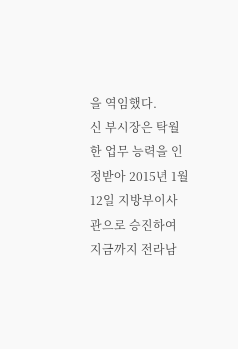을 역임했다.
신 부시장은 탁월한 업무 능력을 인정받아 2015년 1월 12일 지방부이사관으로 승진하여 지금까지 전라남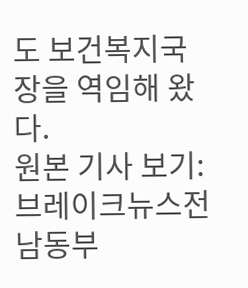도 보건복지국장을 역임해 왔다.
원본 기사 보기:브레이크뉴스전남동부